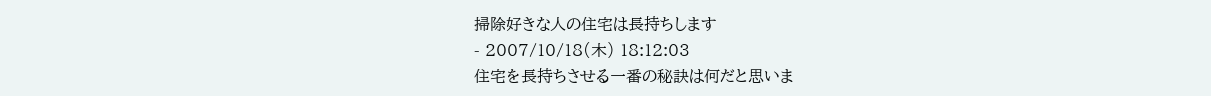掃除好きな人の住宅は長持ちします
- 2007/10/18(木) 18:12:03
住宅を長持ちさせる一番の秘訣は何だと思いま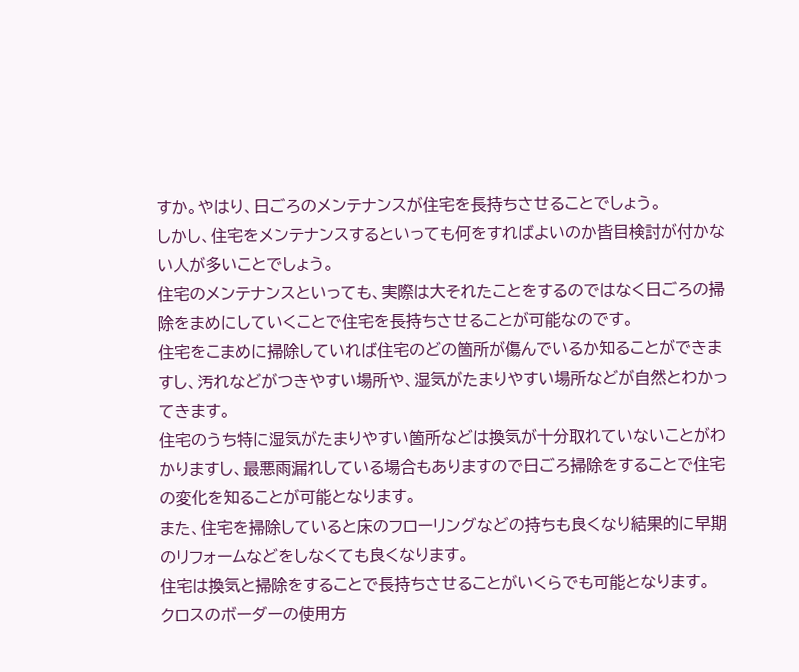すか。やはり、日ごろのメンテナンスが住宅を長持ちさせることでしょう。
しかし、住宅をメンテナンスするといっても何をすればよいのか皆目検討が付かない人が多いことでしょう。
住宅のメンテナンスといっても、実際は大それたことをするのではなく日ごろの掃除をまめにしていくことで住宅を長持ちさせることが可能なのです。
住宅をこまめに掃除していれば住宅のどの箇所が傷んでいるか知ることができますし、汚れなどがつきやすい場所や、湿気がたまりやすい場所などが自然とわかってきます。
住宅のうち特に湿気がたまりやすい箇所などは換気が十分取れていないことがわかりますし、最悪雨漏れしている場合もありますので日ごろ掃除をすることで住宅の変化を知ることが可能となります。
また、住宅を掃除していると床のフローリングなどの持ちも良くなり結果的に早期のリフォームなどをしなくても良くなります。
住宅は換気と掃除をすることで長持ちさせることがいくらでも可能となります。
クロスのボーダーの使用方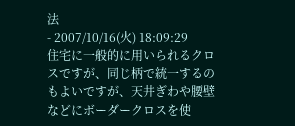法
- 2007/10/16(火) 18:09:29
住宅に一般的に用いられるクロスですが、同じ柄で統一するのもよいですが、天井ぎわや腰壁などにボーダークロスを使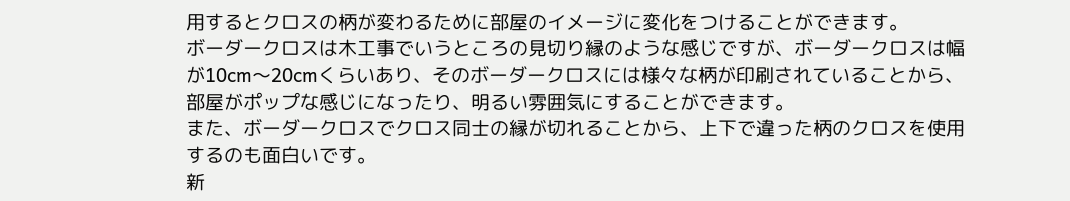用するとクロスの柄が変わるために部屋のイメージに変化をつけることができます。
ボーダークロスは木工事でいうところの見切り縁のような感じですが、ボーダークロスは幅が10cm〜20cmくらいあり、そのボーダークロスには様々な柄が印刷されていることから、部屋がポップな感じになったり、明るい雰囲気にすることができます。
また、ボーダークロスでクロス同士の縁が切れることから、上下で違った柄のクロスを使用するのも面白いです。
新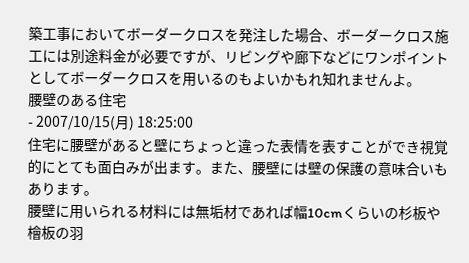築工事においてボーダークロスを発注した場合、ボーダークロス施工には別途料金が必要ですが、リビングや廊下などにワンポイントとしてボーダークロスを用いるのもよいかもれ知れませんよ。
腰壁のある住宅
- 2007/10/15(月) 18:25:00
住宅に腰壁があると壁にちょっと違った表情を表すことができ視覚的にとても面白みが出ます。また、腰壁には壁の保護の意味合いもあります。
腰壁に用いられる材料には無垢材であれば幅10cmくらいの杉板や檜板の羽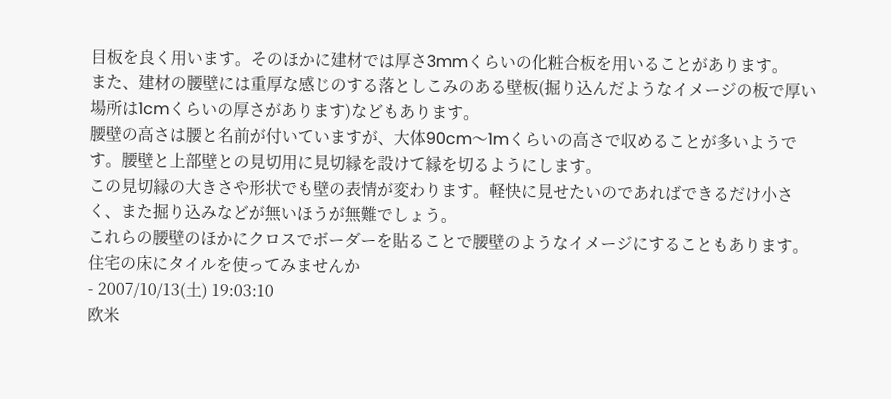目板を良く用います。そのほかに建材では厚さ3mmくらいの化粧合板を用いることがあります。
また、建材の腰壁には重厚な感じのする落としこみのある壁板(掘り込んだようなイメージの板で厚い場所は1cmくらいの厚さがあります)などもあります。
腰壁の高さは腰と名前が付いていますが、大体90cm〜1mくらいの高さで収めることが多いようです。腰壁と上部壁との見切用に見切縁を設けて縁を切るようにします。
この見切縁の大きさや形状でも壁の表情が変わります。軽快に見せたいのであればできるだけ小さく、また掘り込みなどが無いほうが無難でしょう。
これらの腰壁のほかにクロスでボーダーを貼ることで腰壁のようなイメージにすることもあります。
住宅の床にタイルを使ってみませんか
- 2007/10/13(土) 19:03:10
欧米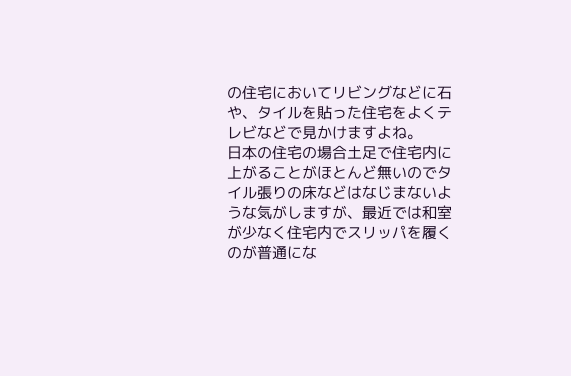の住宅においてリビングなどに石や、タイルを貼った住宅をよくテレビなどで見かけますよね。
日本の住宅の場合土足で住宅内に上がることがほとんど無いのでタイル張りの床などはなじまないような気がしますが、最近では和室が少なく住宅内でスリッパを履くのが普通にな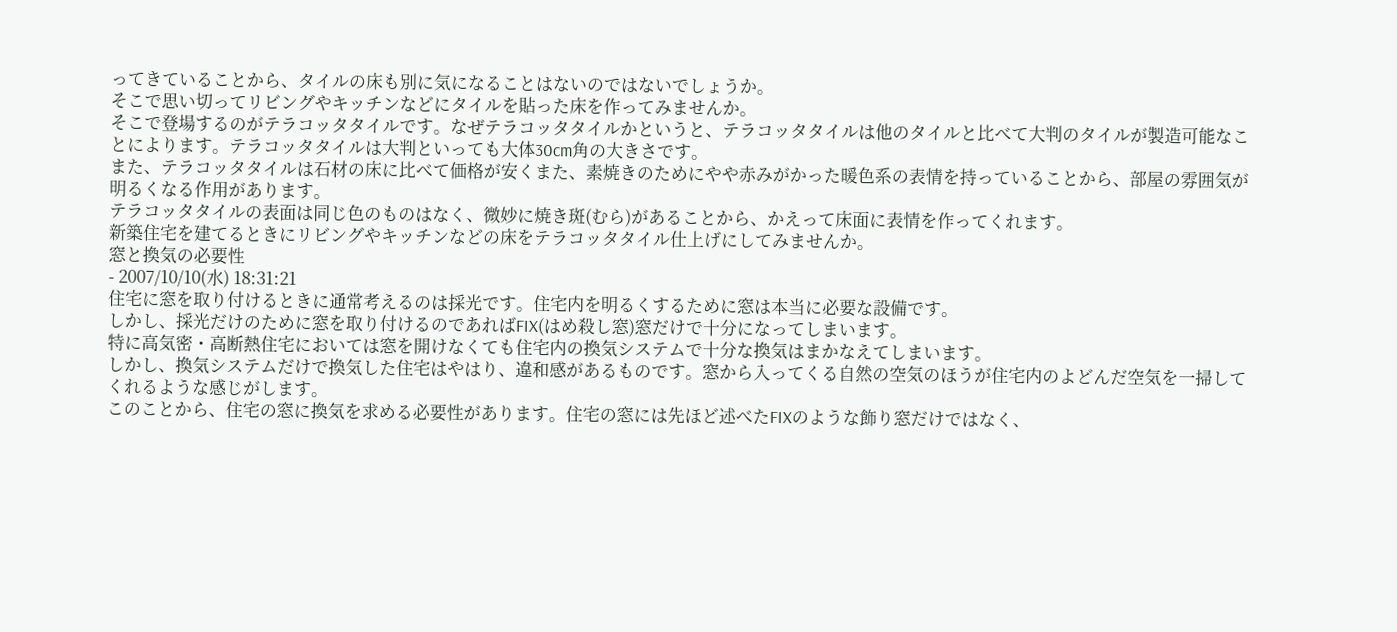ってきていることから、タイルの床も別に気になることはないのではないでしょうか。
そこで思い切ってリビングやキッチンなどにタイルを貼った床を作ってみませんか。
そこで登場するのがテラコッタタイルです。なぜテラコッタタイルかというと、テラコッタタイルは他のタイルと比べて大判のタイルが製造可能なことによります。テラコッタタイルは大判といっても大体30cm角の大きさです。
また、テラコッタタイルは石材の床に比べて価格が安くまた、素焼きのためにやや赤みがかった暖色系の表情を持っていることから、部屋の雰囲気が明るくなる作用があります。
テラコッタタイルの表面は同じ色のものはなく、微妙に焼き斑(むら)があることから、かえって床面に表情を作ってくれます。
新築住宅を建てるときにリビングやキッチンなどの床をテラコッタタイル仕上げにしてみませんか。
窓と換気の必要性
- 2007/10/10(水) 18:31:21
住宅に窓を取り付けるときに通常考えるのは採光です。住宅内を明るくするために窓は本当に必要な設備です。
しかし、採光だけのために窓を取り付けるのであればFIX(はめ殺し窓)窓だけで十分になってしまいます。
特に高気密・高断熱住宅においては窓を開けなくても住宅内の換気システムで十分な換気はまかなえてしまいます。
しかし、換気システムだけで換気した住宅はやはり、違和感があるものです。窓から入ってくる自然の空気のほうが住宅内のよどんだ空気を一掃してくれるような感じがします。
このことから、住宅の窓に換気を求める必要性があります。住宅の窓には先ほど述べたFIXのような飾り窓だけではなく、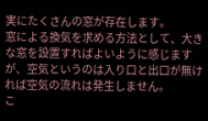実にたくさんの窓が存在します。
窓による換気を求める方法として、大きな窓を設置すればよいように感じますが、空気というのは入り口と出口が無ければ空気の流れは発生しません。
こ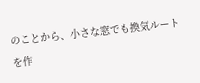のことから、小さな窓でも換気ルートを作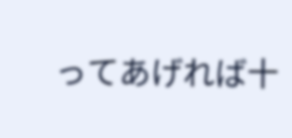ってあげれば十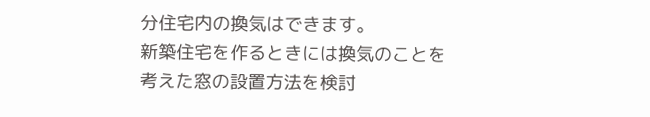分住宅内の換気はできます。
新築住宅を作るときには換気のことを考えた窓の設置方法を検討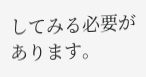してみる必要があります。